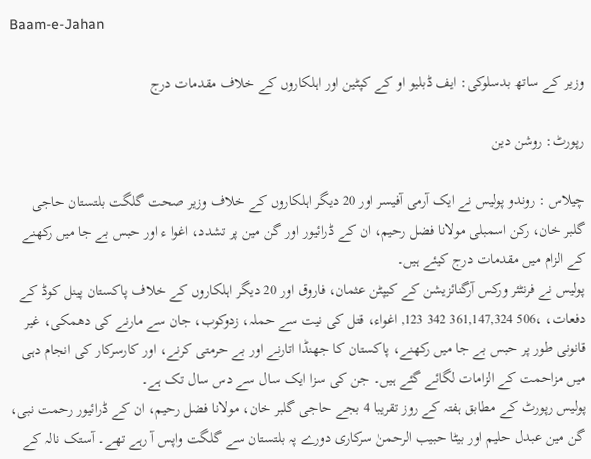Baam-e-Jahan

وزیر کے ساتھ بدسلوکی: ایف ڈبلیو او کے کپٹین اور اہلکاروں کے خلاف مقدمات درج

رپورٹ: روشن دین

چیلاس : روندو پولیس نے ایک آرمی آفیسر اور 20 دیگر اہلکاروں کے خلاف وزیر صحت گلگت بلتستان حاجی گلبر خان، رکن اسمبلی مولانا فضل رحیم، ان کے ڈرائیور اور گن مین پر تشدد، اغوا ء اور حبس بے جا میں رکھنے کے الزام میں مقدمات درج کیئے ہیں۔
پولیس نے فرنٹئر ورکس آرگنائزیشن کے کیپٹن عثمان، فاروق اور 20 دیگر اہلکاروں کے خلاف پاکستان پینل کوڈ کے دفعات، ،506 361,147,324 342 123, اغواء، قتل کی نیت سے حملہ، زدوکوب، جان سے مارنے کی دھمکی، غیر قانونی طور پر حبس بے جا میں رکھنے، پاکستان کا جھنڈا اتارنے اور بے حرمتی کرنے، اور کارسرکار کی انجام دہی میں مزاحمت کے الزامات لگائے گئے ہیں۔ جن کی سزا ایک سال سے دس سال تک ہے۔
پولیس رپورٹ کے مطابق ہفتہ کے روز تقریبا 4 بجے حاجی گلبر خان، مولانا فضل رحیم، ان کے ڈرائیور رحمت نبی، گن مین عبدل حلیم اور بیٹا حبیب الرحمنٰ سرکاری دورے پہ بلتستان سے گلگت واپس آ رہے تھے۔ آستک نالہ کے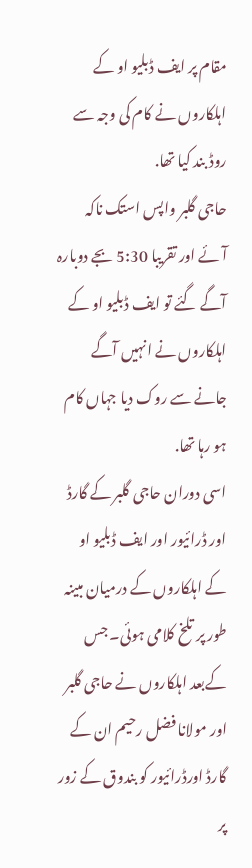مقام پر ایف ڈبلیو او کے اہلکاروں نے کام کی وجہ سے روڈ بند کیا تھا.
حاجی گلبر واپس استک ناکہ آئے اور تقریبا 5:30 بجے دوبارہ آگے گئے تو ایف ڈبلیو او کے اہلکاروں نے انہیں آگے جانے سے روک دیا جہاں کام ہو رہا تھا.
اسی دوران حاجی گلبر کے گارڈ اور ڈرائیور اور ایف ڈبلیو او کے اہلکاروں کے درمیان مبینہ طور پر تلخ کلامی ہوئی۔ جس کےبعد اہلکاروں نے حاجی گلبر اور مولانا فضل رحیم ان کے گارڈ اورڈرائیور کو بندوق کے زور پر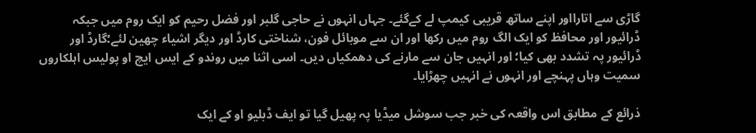گاڑی سے اتارااور اپنے ساتھ قریبی کیمپ لے کےگئے۔ جہاں انہوں نے حاجی گلبر اور فضل رحیم کو ایک روم میں جبکہ ڈرائیور اور محافظ کو ایک الگ روم میں رکھا اور ان سے موبائل فون، شناختی کارڈ اور دیگر اشیاء چھین لئے؛گارڈ اور ڈرائیور پہ تشدد بھی کیا؛ اور انہیں جان سے مارنے کی دھمکیاں دیں۔ اسی اثنا میں روندو کے ایس ایچ او پولیس اہلکاروں سمیت وہاں پہنچے اور انہوں نے انہیں چھڑایا۔

ذرائع کے مطابق اس واقعہ کی خبر جب سوشل میڈیا پہ پھیل گیا تو ایف ڈبلیو او کے ایک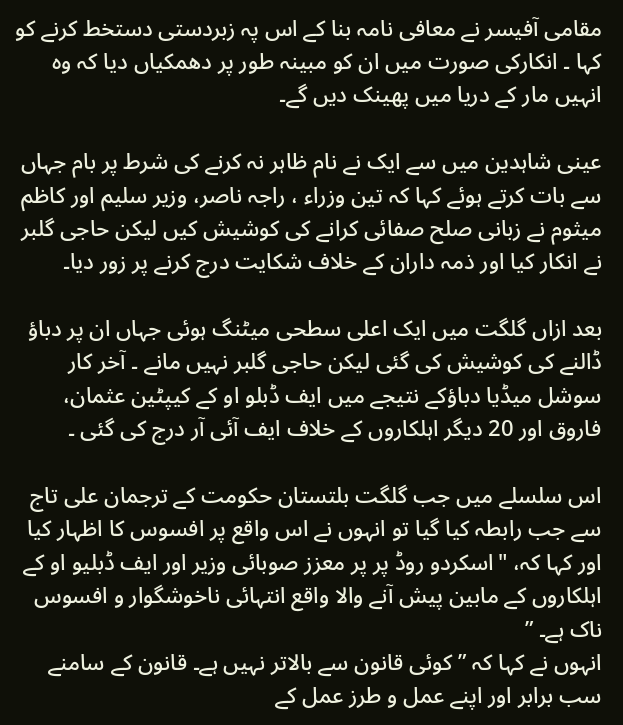مقامی آفیسر نے معافی نامہ بنا کے اس پہ زبردستی دستخط کرنے کو کہا ۔ انکارکی صورت میں ان کو مبینہ طور پر دھمکیاں دیا کہ وہ انہیں مار کے دریا میں پھینک دیں گے۔

عینی شاہدین میں سے ایک نے نام ظاہر نہ کرنے کی شرط پر بام جہاں سے بات کرتے ہوئے کہا کہ تین وزراء ، راجہ ناصر، وزیر سلیم اور کاظم میثوم نے زبانی صلح صفائی کرانے کی کوشیش کیں لیکن حاجی گلبر نے انکار کیا اور ذمہ داران کے خلاف شکایت درج کرنے پر زور دیا۔

بعد ازاں گلگت میں ایک اعلی سطحی میٹنگ ہوئی جہاں ان پر دباؤ ڈالنے کی کوشیش کی گئی لیکن حاجی گلبر نہیں مانے ۔ آخر کار سوشل میڈیا دباؤکے نتیجے میں ایف ڈبلو او کے کیپٹین عثمان، فاروق اور 20 دیگر اہلکاروں کے خلاف ایف آئی آر درج کی گئی ۔

اس سلسلے میں جب گلگت بلتستان حکومت کے ترجمان علی تاج سے جب رابطہ کیا گیا تو انہوں نے اس واقع پر افسوس کا اظہار کیا اور کہا کہ، "اسکردو روڈ پر پر معزز صوبائی وزیر اور ایف ڈبلیو او کے اہلکاروں کے مابین پیش آنے والا واقع انتہائی ناخوشگوار و افسوس ناک ہے۔ ”
انہوں نے کہا کہ ” کوئی قانون سے بالاتر نہیں ہے۔ قانون کے سامنے سب برابر اور اپنے عمل و طرز عمل کے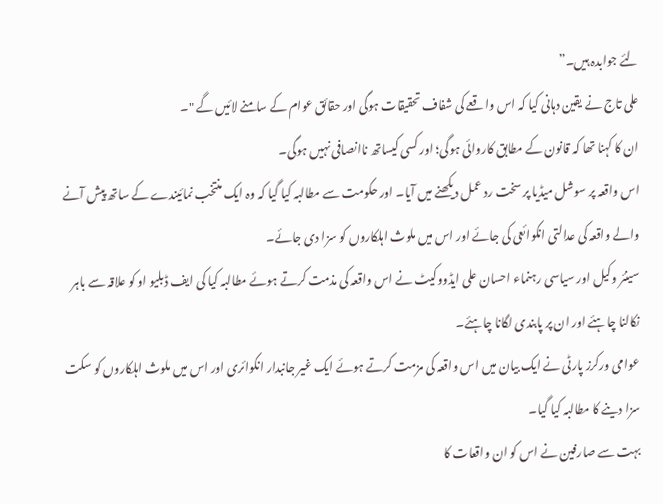لئے جوابدہ ہیں۔”
علی تاج نے یقین دہانی کیا کہ اس واقعے کی شفاف تحقیقات ہوگی اور حقائق عوام کے سامنے لائیں گے "۔
ان کا کہنا تھا کہ قانون کے مطابق کاروائی ہوگی؛ اور کسی کیساتھ ناانصافی نہیں ہوگی۔
اس واقعہ پر سوشل میڈیا پر سخت رد عمل د یکھنے میں آیا۔ اور حکومت سے مطالبہ کیا گیا کہ وہ ایک منتخب نمائیندے کے ساتھ پیش آنے والے واقعہ کی عدالتی انکوائعی کی جائے اور اس میں ملوث اہلکاروں کو سزا دی جائے۔
سینئر وکیل اور سیاسی رہنماء احسان علی ایڈووکیٹ نے اس واقعہ کی مذمت کرتے ہوئے مطالبہ کیا کی ایف ڈبلیو او کو علاقہ سے باہر نکالنا چاہئے اور ان پر پابندی لگانا چاہئے۔
عوامی ورکرز پارٹی نے ایک بیان میں اس واقعہ کی مزمت کرتے ہوئے ایک غیر جانبدار انکوائری اور اس میں ملوث اہلکاروں کو سکت سزا دینے کا مطالبہ کیا گیا۔
بہت سے صارفین نے اس کو ان واقعات کا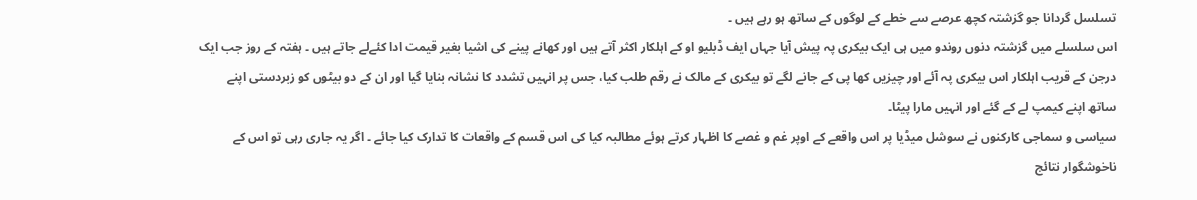تسلسل گردانا جو گزشتہ کچھ عرصے سے خطے کے لوگوں کے ساتھ ہو رہے ہیں ۔
اس سلسلے میں گزشتہ دنوں روندو میں ہی ایک بیکری پہ پیش آیا جہاں ایف ڈبلیو او کے اہلکار اکثر آتے ہیں اور کھانے پینے کی اشیا بغیر قیمت ادا کئےلے جاتے ہیں ۔ ہفتہ کے روز جب ایک درجن کے قریب اہلکار اس بیکری پہ آئے اور چیزیں کھا پی کے جانے لگے تو بیکری کے مالک نے رقم طلب کیا، جس پر انہیں تشدد کا نشانہ بنایا گیا اور ان کے دو بیٹوں کو زبردستی اپنے ساتھ اپنے کیمپ لے کے گئے اور انہیں مارا پیٹا۔
سیاسی و سماجی کارکنوں نے سوشل میڈیا پر اس واقعے کے اوپر غم و غصے کا اظہار کرتے ہوئے مطالبہ کیا کی اس قسم کے واقعات کا تدارک کیا جائے ۔ اگر یہ جاری رہی تو اس کے ناخوشگوار نتائج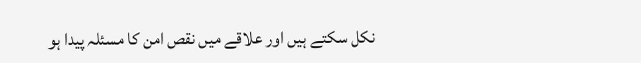نکل سکتے ہیں اور علاقے میں نقص امن کا مسئلہ پیدا ہو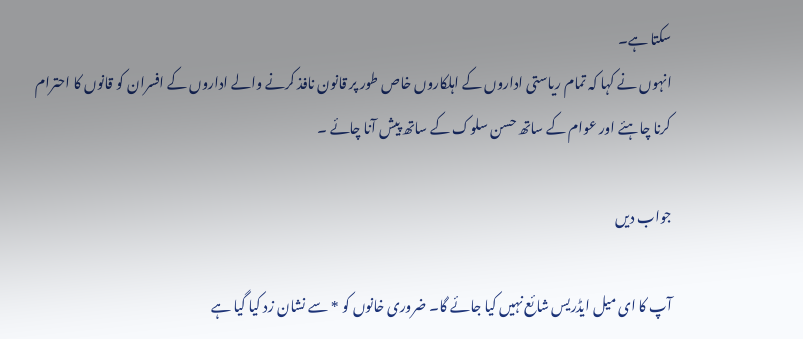سکتا ہے۔
انہوں نے کہا کہ تمام ریاستی اداروں کے اہلکاروں خاص طور پر قانون نافذ کرنے والے اداروں کے افسران کو قانوں کا احترام کرنا چاہئے اور عوام کے ساتھ حسن سلوک کے ساتھ پیش آنا چائے ۔

جواب دیں

آپ کا ای میل ایڈریس شائع نہیں کیا جائے گا۔ ضروری خانوں کو * سے نشان زد کیا گیا ہے